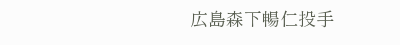広島森下暢仁投手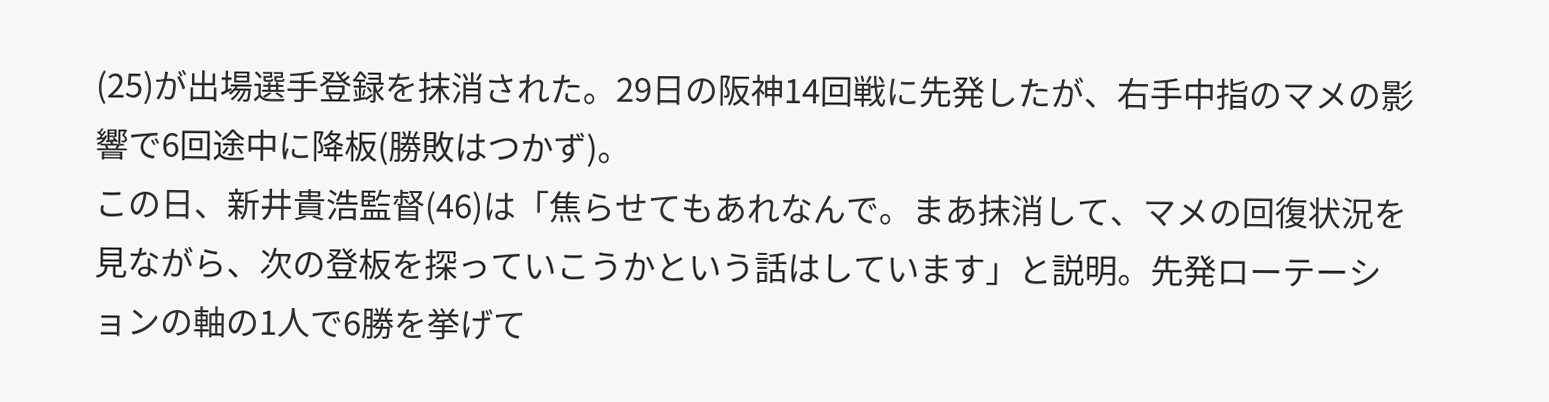(25)が出場選手登録を抹消された。29日の阪神14回戦に先発したが、右手中指のマメの影響で6回途中に降板(勝敗はつかず)。
この日、新井貴浩監督(46)は「焦らせてもあれなんで。まあ抹消して、マメの回復状況を見ながら、次の登板を探っていこうかという話はしています」と説明。先発ローテーションの軸の1人で6勝を挙げて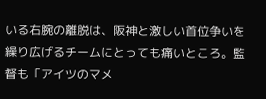いる右腕の離脱は、阪神と激しい首位争いを繰り広げるチームにとっても痛いところ。監督も「アイツのマメ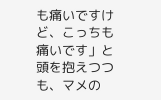も痛いですけど、こっちも痛いです」と頭を抱えつつも、マメの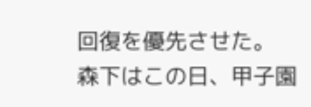回復を優先させた。
森下はこの日、甲子園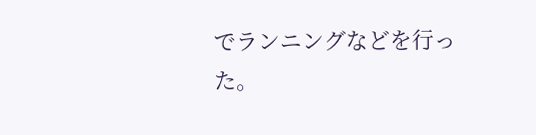でランニングなどを行った。